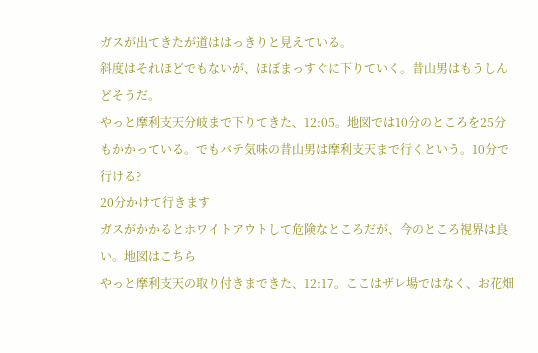ガスが出てきたが道ははっきりと見えている。
斜度はそれほどでもないが、ほぼまっすぐに下りていく。昔山男はもうしんどそうだ。
やっと摩利支天分岐まで下りてきた、12:05。地図では10分のところを25分もかかっている。でもバテ気味の昔山男は摩利支天まで行くという。10分で行ける?
20分かけて行きます
ガスがかかるとホワイトアウトして危険なところだが、今のところ視界は良い。地図はこちら
やっと摩利支天の取り付きまできた、12:17。ここはザレ場ではなく、お花畑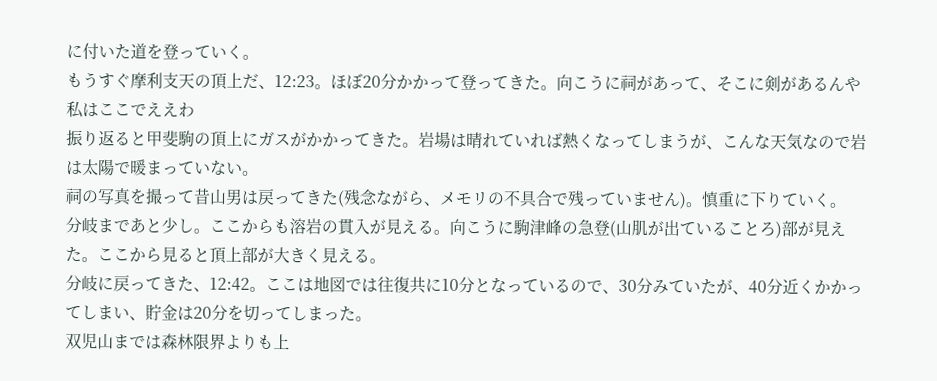に付いた道を登っていく。
もうすぐ摩利支天の頂上だ、12:23。ほぼ20分かかって登ってきた。向こうに祠があって、そこに剣があるんや
私はここでええわ
振り返ると甲斐駒の頂上にガスがかかってきた。岩場は晴れていれば熱くなってしまうが、こんな天気なので岩は太陽で暖まっていない。
祠の写真を撮って昔山男は戻ってきた(残念ながら、メモリの不具合で残っていません)。慎重に下りていく。
分岐まであと少し。ここからも溶岩の貫入が見える。向こうに駒津峰の急登(山肌が出ていることろ)部が見えた。ここから見ると頂上部が大きく見える。
分岐に戻ってきた、12:42。ここは地図では往復共に10分となっているので、30分みていたが、40分近くかかってしまい、貯金は20分を切ってしまった。
双児山までは森林限界よりも上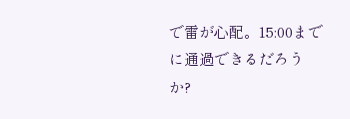で雷が心配。15:00までに通過できるだろうか?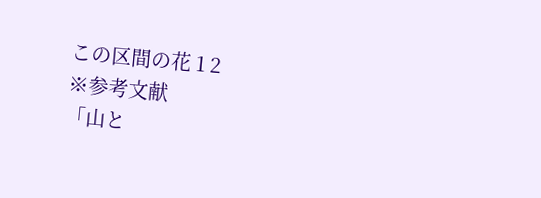この区間の花 1 2
※参考文献
「山と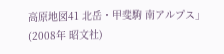高原地図41 北岳・甲斐駒 南アルプス」(2008年 昭文社)